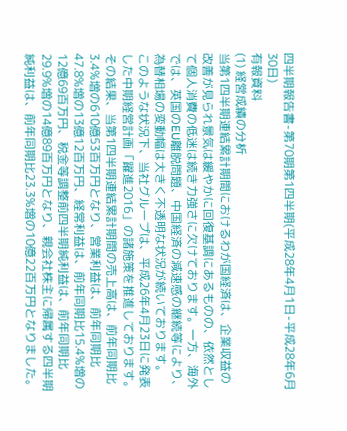四半期報告書-第70期第1四半期(平成28年4月1日-平成28年6月30日)
有報資料
(1) 経営成績の分析
当第1四半期連結累計期間におけるわが国経済は、企業収益の改善が見られ景気は緩やかに回復基調にあるものの、依然として個人消費の低迷は続き力強さに欠けております。一方、海外では、英国のEU離脱問題、中国経済の減速感の継続等により、為替相場の変動幅は大きく不透明な状況が続いております。
このような状況下、当社グループは、平成26年4月23日に発表した中期経営計画「躍進2016」の諸施策を推進しております。その結果、当第1四半期連結累計期間の売上高は、前年同期比3.4%増の610億53百万円となり、営業利益は、前年同期比47.8%増の13億12百万円、経常利益は、前年同期比15.4%増の12億69百万円、税金等調整前四半期純利益は、前年同期比29.9%増の14億89百万円となり、親会社株主に帰属する四半期純利益は、前年同期比23.3%増の10億22百万円となりました。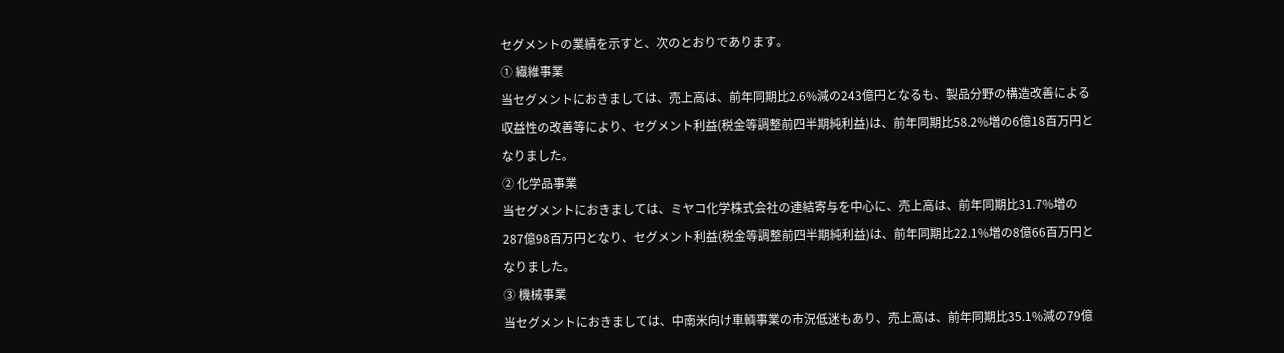セグメントの業績を示すと、次のとおりであります。
① 繊維事業
当セグメントにおきましては、売上高は、前年同期比2.6%減の243億円となるも、製品分野の構造改善による収益性の改善等により、セグメント利益(税金等調整前四半期純利益)は、前年同期比58.2%増の6億18百万円となりました。
② 化学品事業
当セグメントにおきましては、ミヤコ化学株式会社の連結寄与を中心に、売上高は、前年同期比31.7%増の287億98百万円となり、セグメント利益(税金等調整前四半期純利益)は、前年同期比22.1%増の8億66百万円となりました。
③ 機械事業
当セグメントにおきましては、中南米向け車輌事業の市況低迷もあり、売上高は、前年同期比35.1%減の79億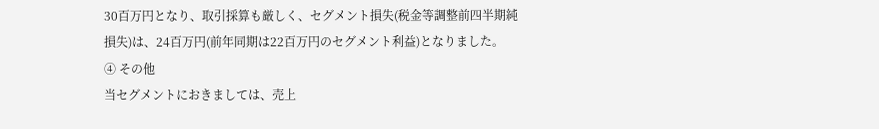30百万円となり、取引採算も厳しく、セグメント損失(税金等調整前四半期純損失)は、24百万円(前年同期は22百万円のセグメント利益)となりました。
④ その他
当セグメントにおきましては、売上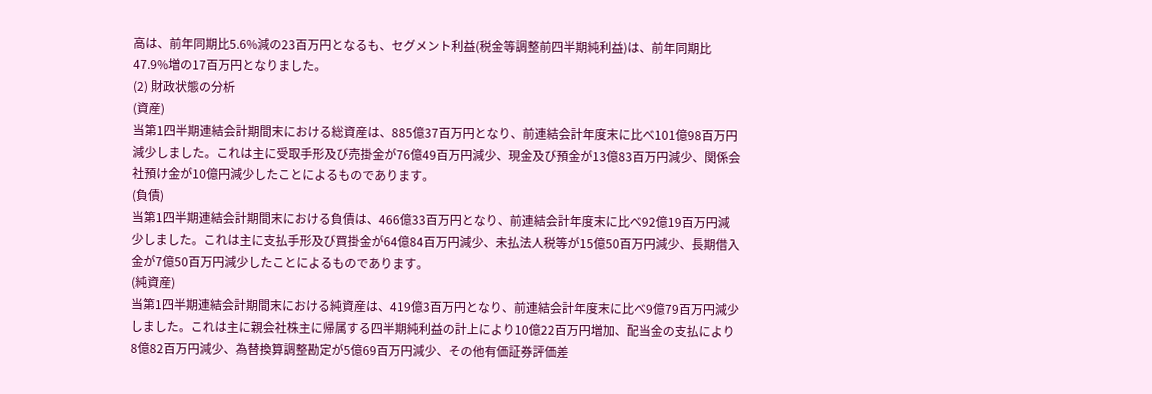高は、前年同期比5.6%減の23百万円となるも、セグメント利益(税金等調整前四半期純利益)は、前年同期比47.9%増の17百万円となりました。
(2) 財政状態の分析
(資産)
当第1四半期連結会計期間末における総資産は、885億37百万円となり、前連結会計年度末に比べ101億98百万円減少しました。これは主に受取手形及び売掛金が76億49百万円減少、現金及び預金が13億83百万円減少、関係会社預け金が10億円減少したことによるものであります。
(負債)
当第1四半期連結会計期間末における負債は、466億33百万円となり、前連結会計年度末に比べ92億19百万円減少しました。これは主に支払手形及び買掛金が64億84百万円減少、未払法人税等が15億50百万円減少、長期借入金が7億50百万円減少したことによるものであります。
(純資産)
当第1四半期連結会計期間末における純資産は、419億3百万円となり、前連結会計年度末に比べ9億79百万円減少しました。これは主に親会社株主に帰属する四半期純利益の計上により10億22百万円増加、配当金の支払により8億82百万円減少、為替換算調整勘定が5億69百万円減少、その他有価証券評価差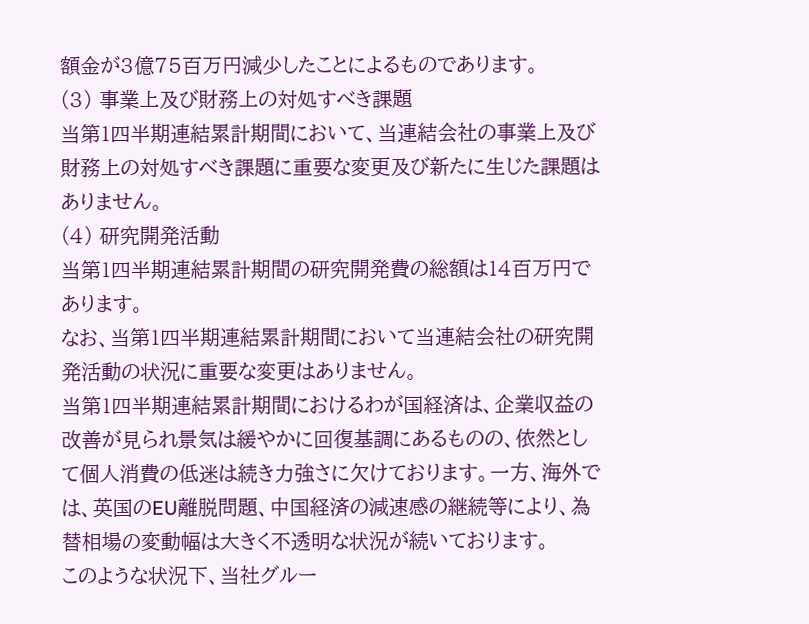額金が3億75百万円減少したことによるものであります。
(3) 事業上及び財務上の対処すべき課題
当第1四半期連結累計期間において、当連結会社の事業上及び財務上の対処すべき課題に重要な変更及び新たに生じた課題はありません。
(4) 研究開発活動
当第1四半期連結累計期間の研究開発費の総額は14百万円であります。
なお、当第1四半期連結累計期間において当連結会社の研究開発活動の状況に重要な変更はありません。
当第1四半期連結累計期間におけるわが国経済は、企業収益の改善が見られ景気は緩やかに回復基調にあるものの、依然として個人消費の低迷は続き力強さに欠けております。一方、海外では、英国のEU離脱問題、中国経済の減速感の継続等により、為替相場の変動幅は大きく不透明な状況が続いております。
このような状況下、当社グルー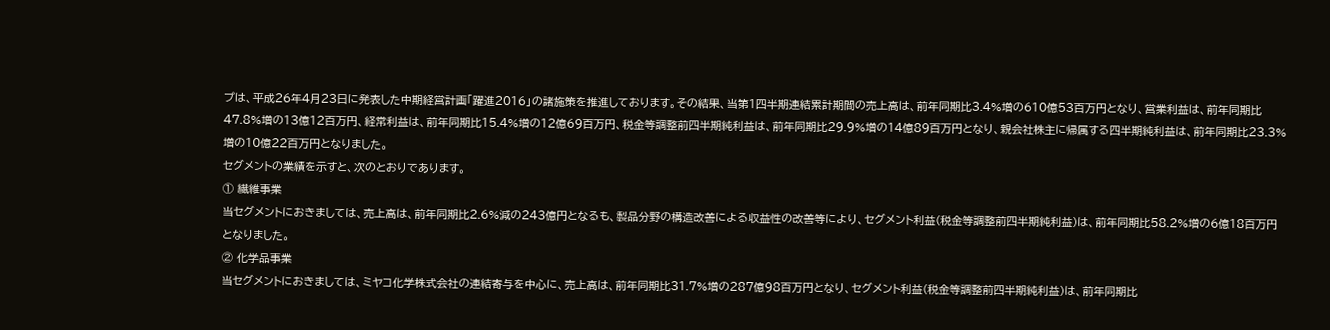プは、平成26年4月23日に発表した中期経営計画「躍進2016」の諸施策を推進しております。その結果、当第1四半期連結累計期間の売上高は、前年同期比3.4%増の610億53百万円となり、営業利益は、前年同期比47.8%増の13億12百万円、経常利益は、前年同期比15.4%増の12億69百万円、税金等調整前四半期純利益は、前年同期比29.9%増の14億89百万円となり、親会社株主に帰属する四半期純利益は、前年同期比23.3%増の10億22百万円となりました。
セグメントの業績を示すと、次のとおりであります。
① 繊維事業
当セグメントにおきましては、売上高は、前年同期比2.6%減の243億円となるも、製品分野の構造改善による収益性の改善等により、セグメント利益(税金等調整前四半期純利益)は、前年同期比58.2%増の6億18百万円となりました。
② 化学品事業
当セグメントにおきましては、ミヤコ化学株式会社の連結寄与を中心に、売上高は、前年同期比31.7%増の287億98百万円となり、セグメント利益(税金等調整前四半期純利益)は、前年同期比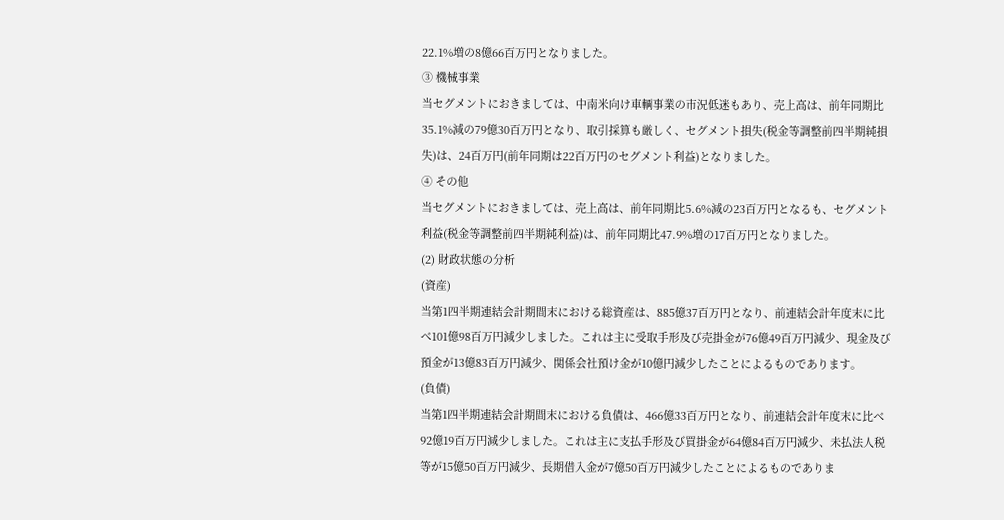22.1%増の8億66百万円となりました。
③ 機械事業
当セグメントにおきましては、中南米向け車輌事業の市況低迷もあり、売上高は、前年同期比35.1%減の79億30百万円となり、取引採算も厳しく、セグメント損失(税金等調整前四半期純損失)は、24百万円(前年同期は22百万円のセグメント利益)となりました。
④ その他
当セグメントにおきましては、売上高は、前年同期比5.6%減の23百万円となるも、セグメント利益(税金等調整前四半期純利益)は、前年同期比47.9%増の17百万円となりました。
(2) 財政状態の分析
(資産)
当第1四半期連結会計期間末における総資産は、885億37百万円となり、前連結会計年度末に比べ101億98百万円減少しました。これは主に受取手形及び売掛金が76億49百万円減少、現金及び預金が13億83百万円減少、関係会社預け金が10億円減少したことによるものであります。
(負債)
当第1四半期連結会計期間末における負債は、466億33百万円となり、前連結会計年度末に比べ92億19百万円減少しました。これは主に支払手形及び買掛金が64億84百万円減少、未払法人税等が15億50百万円減少、長期借入金が7億50百万円減少したことによるものでありま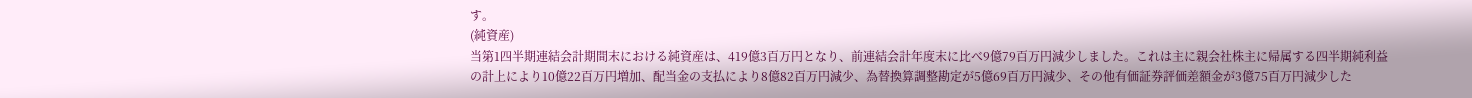す。
(純資産)
当第1四半期連結会計期間末における純資産は、419億3百万円となり、前連結会計年度末に比べ9億79百万円減少しました。これは主に親会社株主に帰属する四半期純利益の計上により10億22百万円増加、配当金の支払により8億82百万円減少、為替換算調整勘定が5億69百万円減少、その他有価証券評価差額金が3億75百万円減少した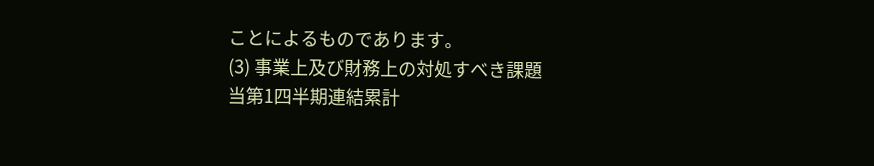ことによるものであります。
(3) 事業上及び財務上の対処すべき課題
当第1四半期連結累計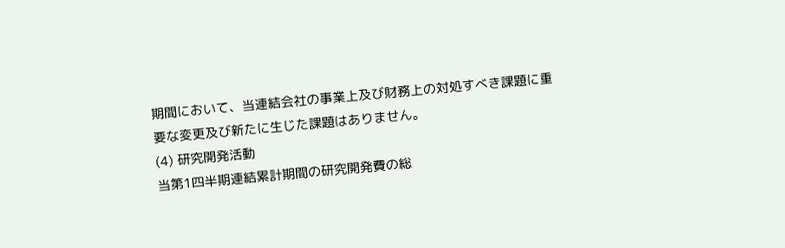期間において、当連結会社の事業上及び財務上の対処すべき課題に重要な変更及び新たに生じた課題はありません。
(4) 研究開発活動
当第1四半期連結累計期間の研究開発費の総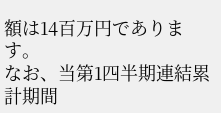額は14百万円であります。
なお、当第1四半期連結累計期間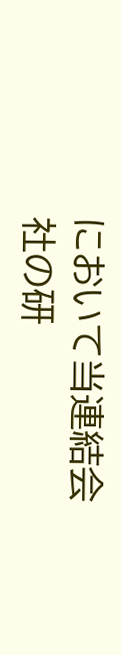において当連結会社の研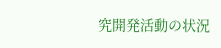究開発活動の状況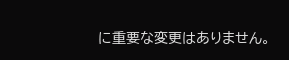に重要な変更はありません。